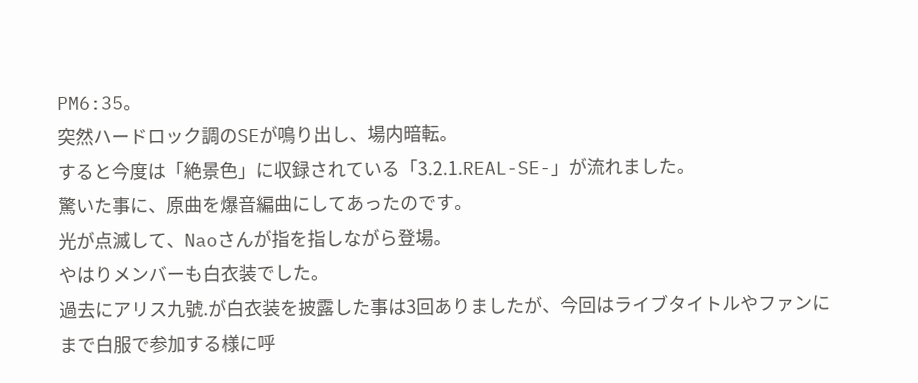PM6:35。
突然ハードロック調のSEが鳴り出し、場内暗転。
すると今度は「絶景色」に収録されている「3.2.1.REAL-SE-」が流れました。
驚いた事に、原曲を爆音編曲にしてあったのです。
光が点滅して、Naoさんが指を指しながら登場。
やはりメンバーも白衣装でした。
過去にアリス九號.が白衣装を披露した事は3回ありましたが、今回はライブタイトルやファンにまで白服で参加する様に呼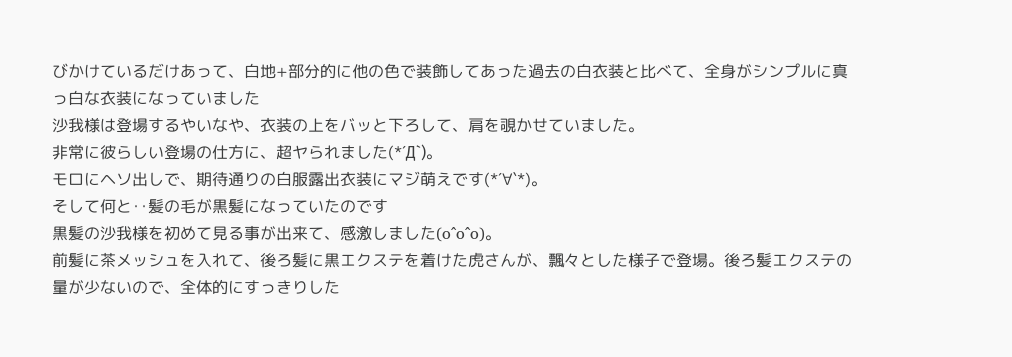びかけているだけあって、白地+部分的に他の色で装飾してあった過去の白衣装と比べて、全身がシンプルに真っ白な衣装になっていました
沙我様は登場するやいなや、衣装の上をバッと下ろして、肩を覗かせていました。
非常に彼らしい登場の仕方に、超ヤられました(*´Д`)。
モロにヘソ出しで、期待通りの白服露出衣装にマジ萌えです(*´∀`*)。
そして何と‥髪の毛が黒髪になっていたのです
黒髪の沙我様を初めて見る事が出来て、感激しました(o^o^o)。
前髪に茶メッシュを入れて、後ろ髪に黒エクステを着けた虎さんが、飄々とした様子で登場。後ろ髪エクステの量が少ないので、全体的にすっきりした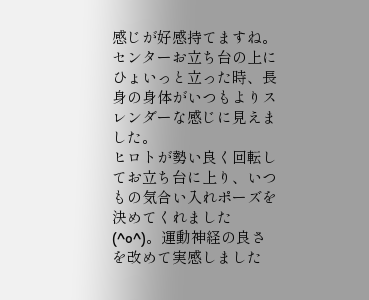感じが好感持てますね。
センターお立ち台の上にひょいっと立った時、長身の身体がいつもよりスレンダーな感じに見えました。
ヒロトが勢い良く回転してお立ち台に上り、いつもの気合い入れポーズを決めてくれました(^o^)。運動神経の良さを改めて実感しました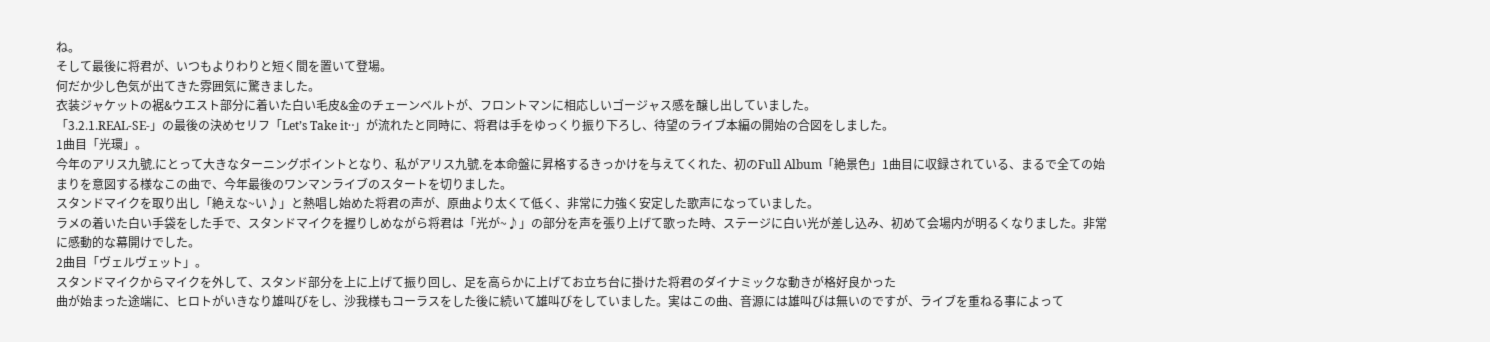ね。
そして最後に将君が、いつもよりわりと短く間を置いて登場。
何だか少し色気が出てきた雰囲気に驚きました。
衣装ジャケットの裾&ウエスト部分に着いた白い毛皮&金のチェーンベルトが、フロントマンに相応しいゴージャス感を醸し出していました。
「3.2.1.REAL-SE-」の最後の決めセリフ「Let’s Take it‥」が流れたと同時に、将君は手をゆっくり振り下ろし、待望のライブ本編の開始の合図をしました。
1曲目「光環」。
今年のアリス九號.にとって大きなターニングポイントとなり、私がアリス九號.を本命盤に昇格するきっかけを与えてくれた、初のFull Album「絶景色」1曲目に収録されている、まるで全ての始まりを意図する様なこの曲で、今年最後のワンマンライブのスタートを切りました。
スタンドマイクを取り出し「絶えな~い♪」と熱唱し始めた将君の声が、原曲より太くて低く、非常に力強く安定した歌声になっていました。
ラメの着いた白い手袋をした手で、スタンドマイクを握りしめながら将君は「光が~♪」の部分を声を張り上げて歌った時、ステージに白い光が差し込み、初めて会場内が明るくなりました。非常に感動的な幕開けでした。
2曲目「ヴェルヴェット」。
スタンドマイクからマイクを外して、スタンド部分を上に上げて振り回し、足を高らかに上げてお立ち台に掛けた将君のダイナミックな動きが格好良かった
曲が始まった途端に、ヒロトがいきなり雄叫びをし、沙我様もコーラスをした後に続いて雄叫びをしていました。実はこの曲、音源には雄叫びは無いのですが、ライブを重ねる事によって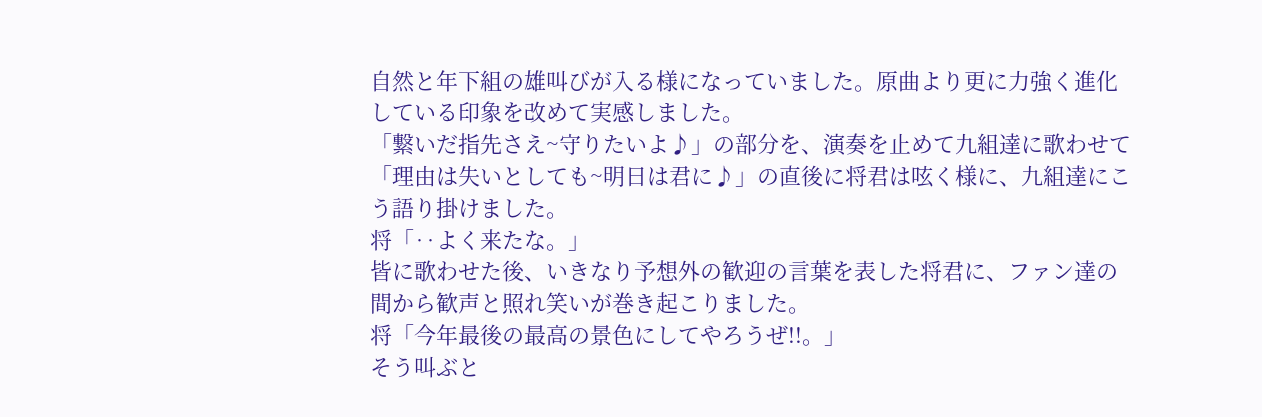自然と年下組の雄叫びが入る様になっていました。原曲より更に力強く進化している印象を改めて実感しました。
「繋いだ指先さえ~守りたいよ♪」の部分を、演奏を止めて九組達に歌わせて「理由は失いとしても~明日は君に♪」の直後に将君は呟く様に、九組達にこう語り掛けました。
将「‥よく来たな。」
皆に歌わせた後、いきなり予想外の歓迎の言葉を表した将君に、ファン達の間から歓声と照れ笑いが巻き起こりました。
将「今年最後の最高の景色にしてやろうぜ!!。」
そう叫ぶと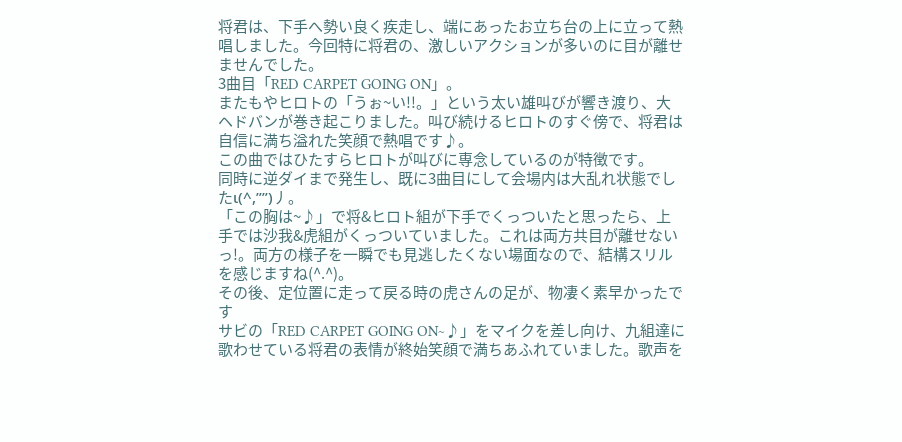将君は、下手へ勢い良く疾走し、端にあったお立ち台の上に立って熱唱しました。今回特に将君の、激しいアクションが多いのに目が離せませんでした。
3曲目「RED CARPET GOING ON」。
またもやヒロトの「うぉ~い!!。」という太い雄叫びが響き渡り、大ヘドバンが巻き起こりました。叫び続けるヒロトのすぐ傍で、将君は自信に満ち溢れた笑顔で熱唱です♪。
この曲ではひたすらヒロトが叫びに専念しているのが特徴です。
同時に逆ダイまで発生し、既に3曲目にして会場内は大乱れ状態でしたι(^,””)丿。
「この胸は~♪」で将&ヒロト組が下手でくっついたと思ったら、上手では沙我&虎組がくっついていました。これは両方共目が離せないっ!。両方の様子を一瞬でも見逃したくない場面なので、結構スリルを感じますね(^.^)。
その後、定位置に走って戻る時の虎さんの足が、物凄く素早かったです
サビの「RED CARPET GOING ON~♪」をマイクを差し向け、九組達に歌わせている将君の表情が終始笑顔で満ちあふれていました。歌声を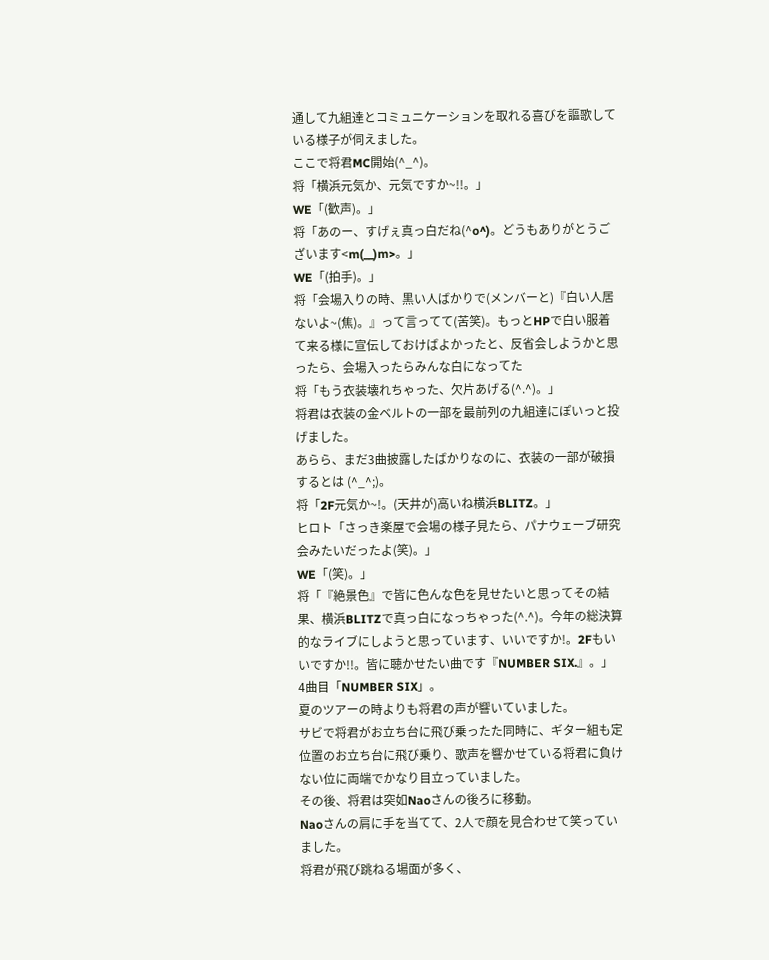通して九組達とコミュニケーションを取れる喜びを謳歌している様子が伺えました。
ここで将君MC開始(^_^)。
将「横浜元気か、元気ですか~!!。」
WE「(歓声)。」
将「あのー、すげぇ真っ白だね(^o^)。どうもありがとうございます<m(__)m>。」
WE「(拍手)。」
将「会場入りの時、黒い人ばかりで(メンバーと)『白い人居ないよ~(焦)。』って言ってて(苦笑)。もっとHPで白い服着て来る様に宣伝しておけばよかったと、反省会しようかと思ったら、会場入ったらみんな白になってた
将「もう衣装壊れちゃった、欠片あげる(^.^)。」
将君は衣装の金ベルトの一部を最前列の九組達にぽいっと投げました。
あらら、まだ3曲披露したばかりなのに、衣装の一部が破損するとは (^_^;)。
将「2F元気か~!。(天井が)高いね横浜BLITZ。」
ヒロト「さっき楽屋で会場の様子見たら、パナウェーブ研究会みたいだったよ(笑)。」
WE「(笑)。」
将「『絶景色』で皆に色んな色を見せたいと思ってその結果、横浜BLITZで真っ白になっちゃった(^.^)。今年の総決算的なライブにしようと思っています、いいですか!。2Fもいいですか!!。皆に聴かせたい曲です『NUMBER SIX.』。」
4曲目「NUMBER SIX」。
夏のツアーの時よりも将君の声が響いていました。
サビで将君がお立ち台に飛び乗ったた同時に、ギター組も定位置のお立ち台に飛び乗り、歌声を響かせている将君に負けない位に両端でかなり目立っていました。
その後、将君は突如Naoさんの後ろに移動。
Naoさんの肩に手を当てて、2人で顔を見合わせて笑っていました。
将君が飛び跳ねる場面が多く、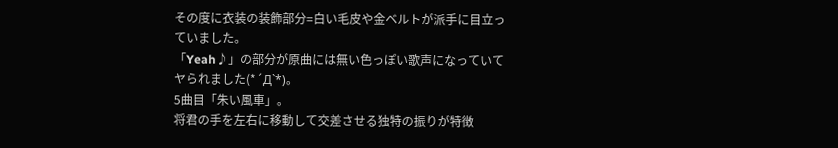その度に衣装の装飾部分=白い毛皮や金ベルトが派手に目立っていました。
「Yeah♪」の部分が原曲には無い色っぽい歌声になっていてヤられました(*´Д`*)。
5曲目「朱い風車」。
将君の手を左右に移動して交差させる独特の振りが特徴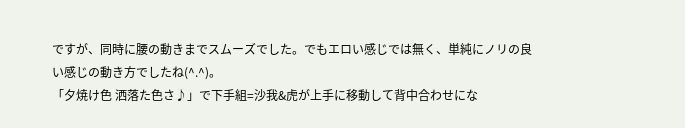ですが、同時に腰の動きまでスムーズでした。でもエロい感じでは無く、単純にノリの良い感じの動き方でしたね(^.^)。
「夕焼け色 洒落た色さ♪」で下手組=沙我&虎が上手に移動して背中合わせにな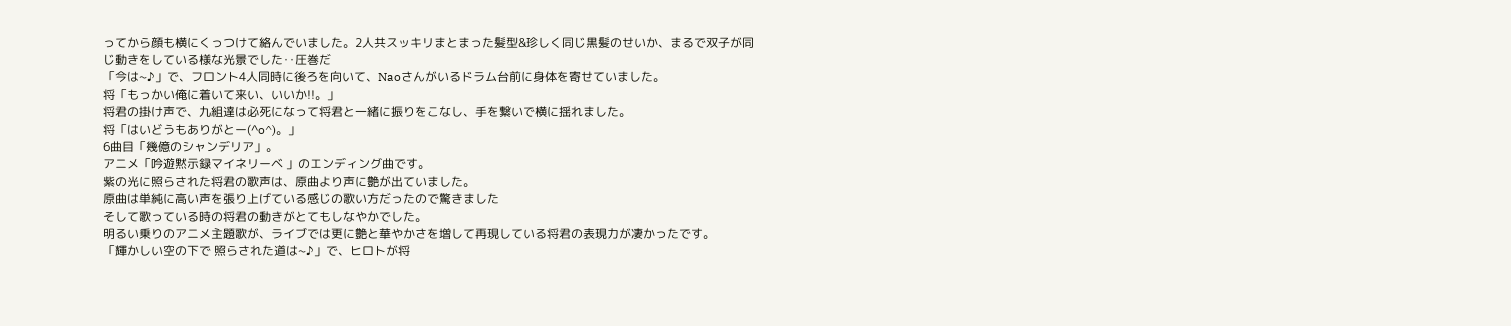ってから顔も横にくっつけて絡んでいました。2人共スッキリまとまった髪型&珍しく同じ黒髪のせいか、まるで双子が同じ動きをしている様な光景でした‥圧巻だ
「今は~♪」で、フロント4人同時に後ろを向いて、Naoさんがいるドラム台前に身体を寄せていました。
将「もっかい俺に着いて来い、いいか!!。」
将君の掛け声で、九組達は必死になって将君と一緒に振りをこなし、手を繋いで横に揺れました。
将「はいどうもありがとー(^o^)。」
6曲目「幾億のシャンデリア」。
アニメ「吟遊黙示録マイネリーベ 」のエンディング曲です。
紫の光に照らされた将君の歌声は、原曲より声に艶が出ていました。
原曲は単純に高い声を張り上げている感じの歌い方だったので驚きました
そして歌っている時の将君の動きがとてもしなやかでした。
明るい乗りのアニメ主題歌が、ライブでは更に艶と華やかさを増して再現している将君の表現力が凄かったです。
「輝かしい空の下で 照らされた道は~♪」で、ヒロトが将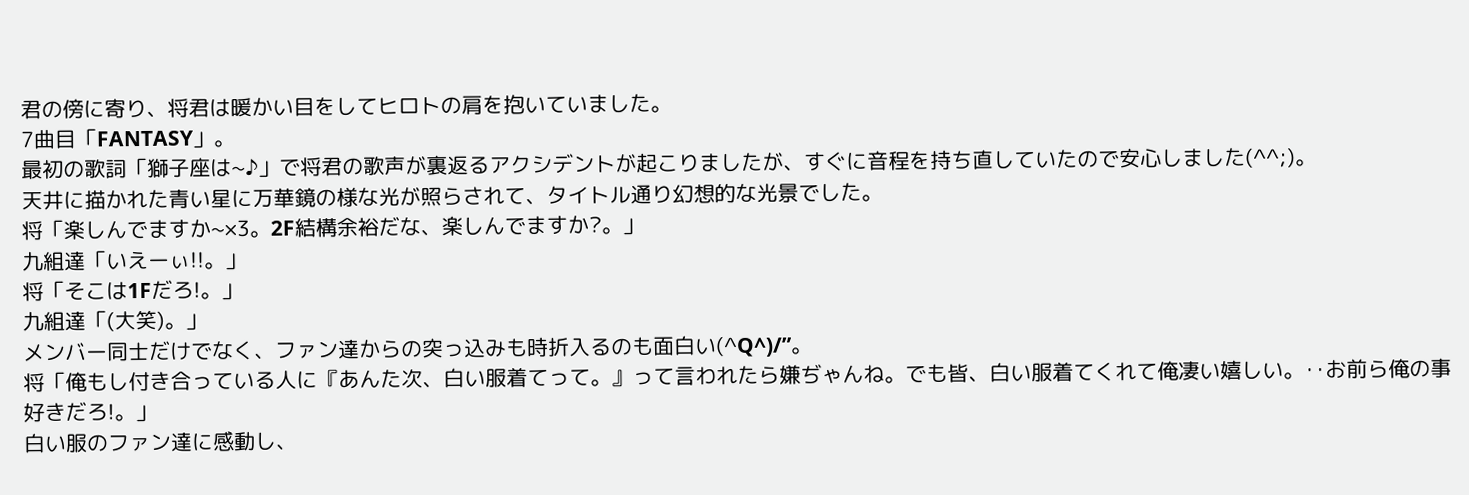君の傍に寄り、将君は暖かい目をしてヒロトの肩を抱いていました。
7曲目「FANTASY」。
最初の歌詞「獅子座は~♪」で将君の歌声が裏返るアクシデントが起こりましたが、すぐに音程を持ち直していたので安心しました(^^;)。
天井に描かれた青い星に万華鏡の様な光が照らされて、タイトル通り幻想的な光景でした。
将「楽しんでますか~×3。2F結構余裕だな、楽しんでますか?。」
九組達「いえーぃ!!。」
将「そこは1Fだろ!。」
九組達「(大笑)。」
メンバー同士だけでなく、ファン達からの突っ込みも時折入るのも面白い(^Q^)/”。
将「俺もし付き合っている人に『あんた次、白い服着てって。』って言われたら嫌ぢゃんね。でも皆、白い服着てくれて俺凄い嬉しい。‥お前ら俺の事好きだろ!。」
白い服のファン達に感動し、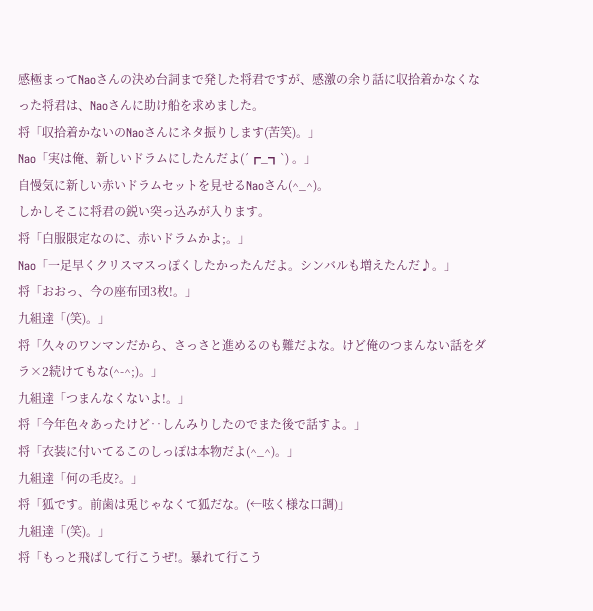感極まってNaoさんの決め台詞まで発した将君ですが、感激の余り話に収拾着かなくなった将君は、Naoさんに助け船を求めました。
将「収拾着かないのNaoさんにネタ振りします(苦笑)。」
Nao「実は俺、新しいドラムにしたんだよ(´┏_┓`) 。」
自慢気に新しい赤いドラムセットを見せるNaoさん(^_^)。
しかしそこに将君の鋭い突っ込みが入ります。
将「白服限定なのに、赤いドラムかよ;。」
Nao「一足早くクリスマスっぽくしたかったんだよ。シンバルも増えたんだ♪。」
将「おおっ、今の座布団3枚!。」
九組達「(笑)。」
将「久々のワンマンだから、さっさと進めるのも難だよな。けど俺のつまんない話をダラ×2続けてもな(^-^;)。」
九組達「つまんなくないよ!。」
将「今年色々あったけど‥しんみりしたのでまた後で話すよ。」
将「衣装に付いてるこのしっぽは本物だよ(^_^)。」
九組達「何の毛皮?。」
将「狐です。前歯は兎じゃなくて狐だな。(←呟く様な口調)」
九組達「(笑)。」
将「もっと飛ばして行こうぜ!。暴れて行こう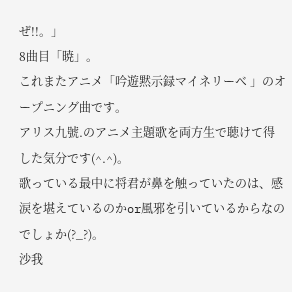ぜ!!。」
8曲目「暁」。
これまたアニメ「吟遊黙示録マイネリーベ 」のオープニング曲です。
アリス九號.のアニメ主題歌を両方生で聴けて得した気分です(^.^)。
歌っている最中に将君が鼻を触っていたのは、感涙を堪えているのかor風邪を引いているからなのでしょか(?_?)。
沙我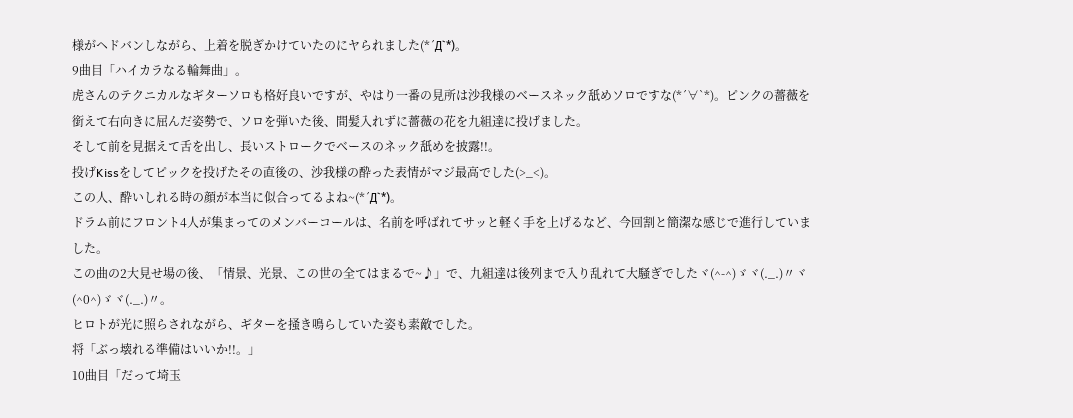様がヘドバンしながら、上着を脱ぎかけていたのにヤられました(*´Д`*)。
9曲目「ハイカラなる輪舞曲」。
虎さんのテクニカルなギターソロも格好良いですが、やはり一番の見所は沙我様のベースネック舐めソロですな(*´∀`*)。ピンクの薔薇を銜えて右向きに屈んだ姿勢で、ソロを弾いた後、間髪入れずに薔薇の花を九組達に投げました。
そして前を見据えて舌を出し、長いストロークでベースのネック舐めを披露!!。
投げKissをしてピックを投げたその直後の、沙我様の酔った表情がマジ最高でした(>_<)。
この人、酔いしれる時の顔が本当に似合ってるよね~(*´Д`*)。
ドラム前にフロント4人が集まってのメンバーコールは、名前を呼ばれてサッと軽く手を上げるなど、今回割と簡潔な感じで進行していました。
この曲の2大見せ場の後、「情景、光景、この世の全てはまるで~♪」で、九組達は後列まで入り乱れて大騒ぎでしたヾ(^-^)ゞヾ(._.)〃ヾ(^0^)ゞヾ(._.)〃。
ヒロトが光に照らされながら、ギターを掻き鳴らしていた姿も素敵でした。
将「ぶっ壊れる準備はいいか!!。」
10曲目「だって埼玉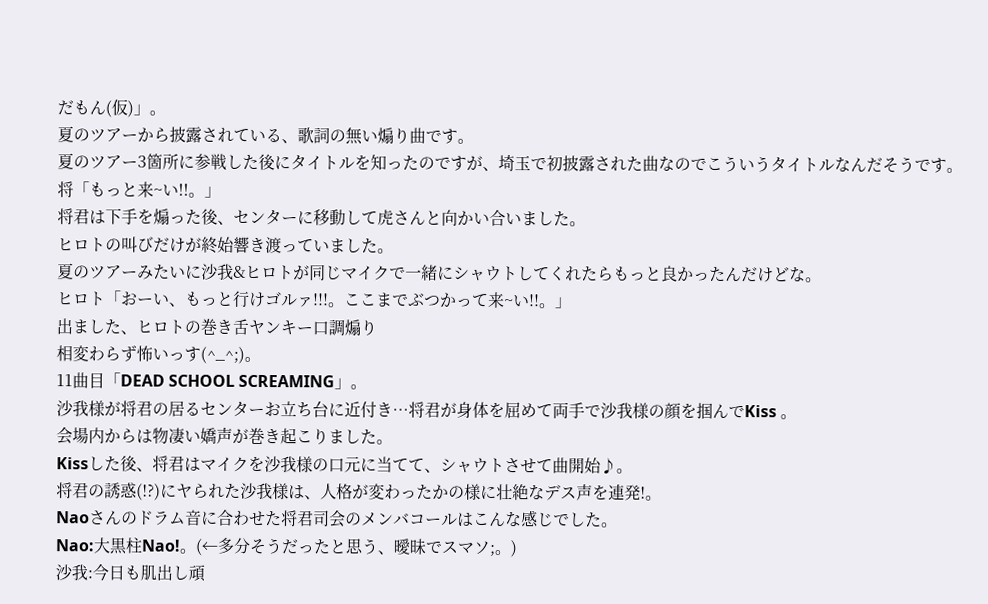だもん(仮)」。
夏のツアーから披露されている、歌詞の無い煽り曲です。
夏のツアー3箇所に参戦した後にタイトルを知ったのですが、埼玉で初披露された曲なのでこういうタイトルなんだそうです。
将「もっと来~い!!。」
将君は下手を煽った後、センターに移動して虎さんと向かい合いました。
ヒロトの叫びだけが終始響き渡っていました。
夏のツアーみたいに沙我&ヒロトが同じマイクで一緒にシャウトしてくれたらもっと良かったんだけどな。
ヒロト「おーい、もっと行けゴルァ!!!。ここまでぶつかって来~い!!。」
出ました、ヒロトの巻き舌ヤンキー口調煽り
相変わらず怖いっす(^_^;)。
11曲目「DEAD SCHOOL SCREAMING」。
沙我様が将君の居るセンターお立ち台に近付き…将君が身体を屈めて両手で沙我様の顔を掴んでKiss 。
会場内からは物凄い嬌声が巻き起こりました。
Kissした後、将君はマイクを沙我様の口元に当てて、シャウトさせて曲開始♪。
将君の誘惑(!?)にヤられた沙我様は、人格が変わったかの様に壮絶なデス声を連発!。
Naoさんのドラム音に合わせた将君司会のメンバコールはこんな感じでした。
Nao:大黒柱Nao!。(←多分そうだったと思う、曖昧でスマソ;。)
沙我:今日も肌出し頑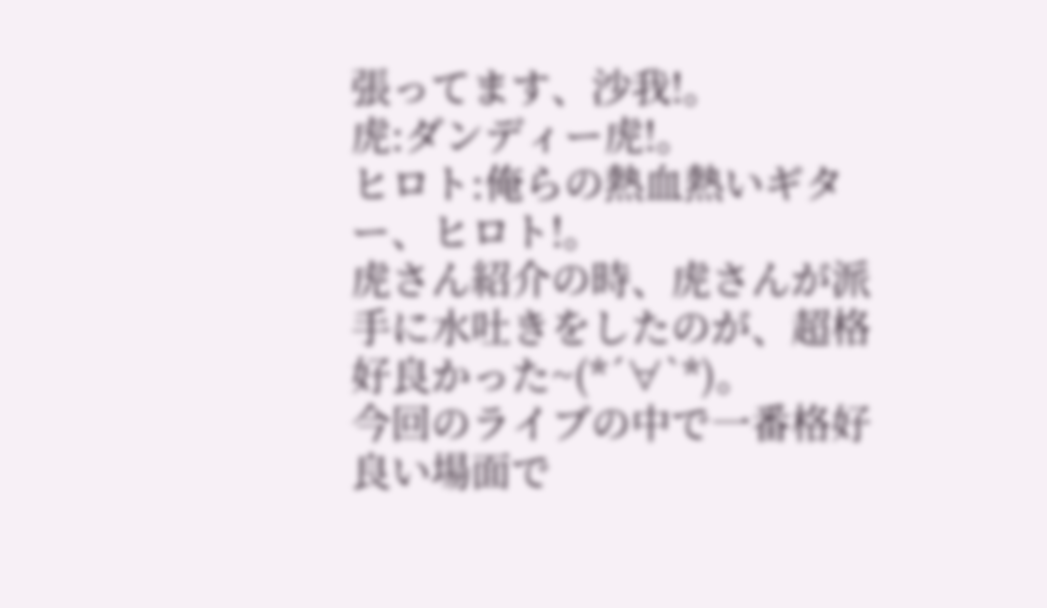張ってます、沙我!。
虎:ダンディー虎!。
ヒロト:俺らの熱血熱いギター、ヒロト!。
虎さん紹介の時、虎さんが派手に水吐きをしたのが、超格好良かった~(*´∀`*)。
今回のライブの中で一番格好良い場面で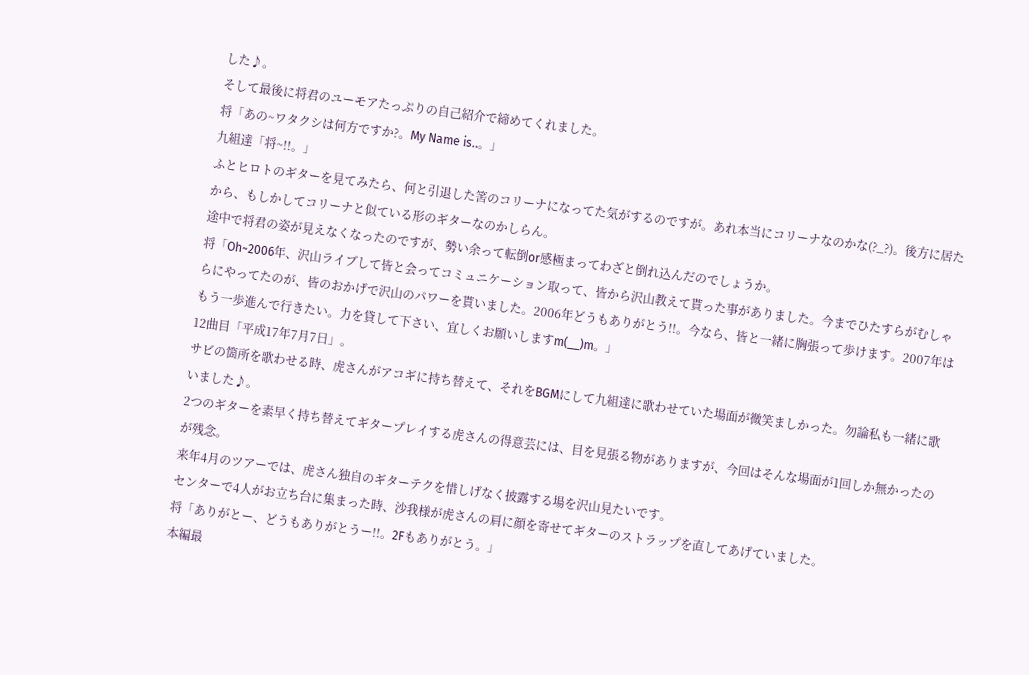した♪。
そして最後に将君のユーモアたっぷりの自己紹介で締めてくれました。
将「あの~ワタクシは何方ですか?。My Name is‥。」
九組達「将~!!。」
ふとヒロトのギターを見てみたら、何と引退した筈のコリーナになってた気がするのですが。あれ本当にコリーナなのかな(?_?)。後方に居たから、もしかしてコリーナと似ている形のギターなのかしらん。
途中で将君の姿が見えなくなったのですが、勢い余って転倒or感極まってわざと倒れ込んだのでしょうか。
将「Oh~2006年、沢山ライブして皆と会ってコミュニケーション取って、皆から沢山教えて貰った事がありました。今までひたすらがむしゃらにやってたのが、皆のおかげで沢山のパワーを貰いました。2006年どうもありがとう!!。今なら、皆と一緒に胸張って歩けます。2007年はもう一歩進んで行きたい。力を貸して下さい、宜しくお願いしますm(__)m。」
12曲目「平成17年7月7日」。
サビの箇所を歌わせる時、虎さんがアコギに持ち替えて、それをBGMにして九組達に歌わせていた場面が微笑ましかった。勿論私も一緒に歌いました♪。
2つのギターを素早く持ち替えてギタープレイする虎さんの得意芸には、目を見張る物がありますが、今回はそんな場面が1回しか無かったのが残念。
来年4月のツアーでは、虎さん独自のギターテクを惜しげなく披露する場を沢山見たいです。
センターで4人がお立ち台に集まった時、沙我様が虎さんの肩に顔を寄せてギターのストラップを直してあげていました。
将「ありがとー、どうもありがとうー!!。2Fもありがとう。」
本編最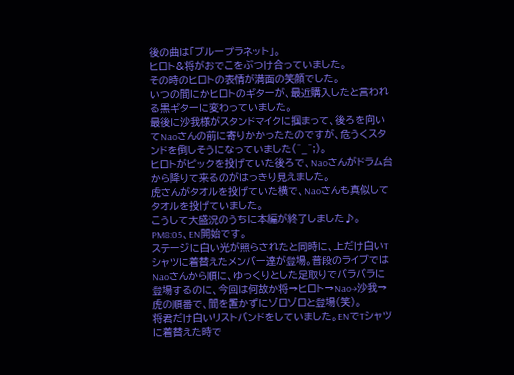後の曲は「ブループラネット」。
ヒロト&将がおでこをぶつけ合っていました。
その時のヒロトの表情が満面の笑顔でした。
いつの間にかヒロトのギターが、最近購入したと言われる黒ギターに変わっていました。
最後に沙我様がスタンドマイクに掴まって、後ろを向いてNaoさんの前に寄りかかったたのですが、危うくスタンドを倒しそうになっていました(^_^;)。
ヒロトがピックを投げていた後ろで、Naoさんがドラム台から降りて来るのがはっきり見えました。
虎さんがタオルを投げていた横で、Naoさんも真似してタオルを投げていました。
こうして大盛況のうちに本編が終了しました♪。
PM8:05、EN開始です。
ステージに白い光が照らされたと同時に、上だけ白いTシャツに着替えたメンバー達が登場。普段のライブではNaoさんから順に、ゆっくりとした足取りでバラバラに登場するのに、今回は何故か将→ヒロト→Nao→沙我→虎の順番で、間を置かずにゾロゾロと登場(笑)。
将君だけ白いリストバンドをしていました。ENでTシャツに着替えた時で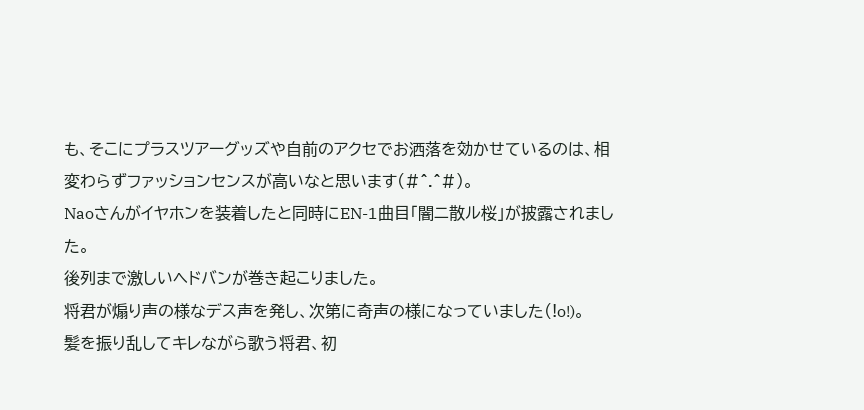も、そこにプラスツアーグッズや自前のアクセでお洒落を効かせているのは、相変わらずファッションセンスが高いなと思います(#^.^#)。
Naoさんがイヤホンを装着したと同時にEN-1曲目「闇ニ散ル桜」が披露されました。
後列まで激しいヘドバンが巻き起こりました。
将君が煽り声の様なデス声を発し、次第に奇声の様になっていました(!o!)。
髪を振り乱してキレながら歌う将君、初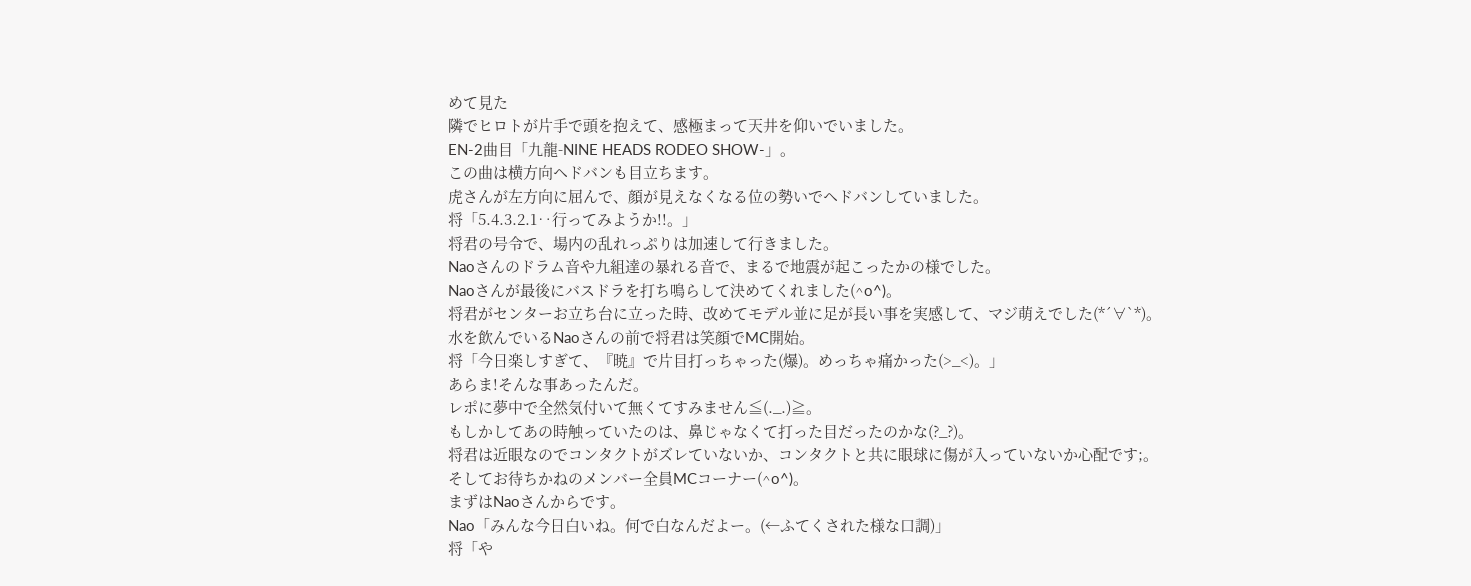めて見た
隣でヒロトが片手で頭を抱えて、感極まって天井を仰いでいました。
EN-2曲目「九龍-NINE HEADS RODEO SHOW-」。
この曲は横方向ヘドバンも目立ちます。
虎さんが左方向に屈んで、顔が見えなくなる位の勢いでヘドバンしていました。
将「5.4.3.2.1‥行ってみようか!!。」
将君の号令で、場内の乱れっぷりは加速して行きました。
Naoさんのドラム音や九組達の暴れる音で、まるで地震が起こったかの様でした。
Naoさんが最後にバスドラを打ち鳴らして決めてくれました(^o^)。
将君がセンターお立ち台に立った時、改めてモデル並に足が長い事を実感して、マジ萌えでした(*´∀`*)。
水を飲んでいるNaoさんの前で将君は笑顔でMC開始。
将「今日楽しすぎて、『暁』で片目打っちゃった(爆)。めっちゃ痛かった(>_<)。」
あらま!そんな事あったんだ。
レポに夢中で全然気付いて無くてすみません≦(._.)≧。
もしかしてあの時触っていたのは、鼻じゃなくて打った目だったのかな(?_?)。
将君は近眼なのでコンタクトがズレていないか、コンタクトと共に眼球に傷が入っていないか心配です;。
そしてお待ちかねのメンバー全員MCコーナー(^o^)。
まずはNaoさんからです。
Nao「みんな今日白いね。何で白なんだよー。(←ふてくされた様な口調)」
将「や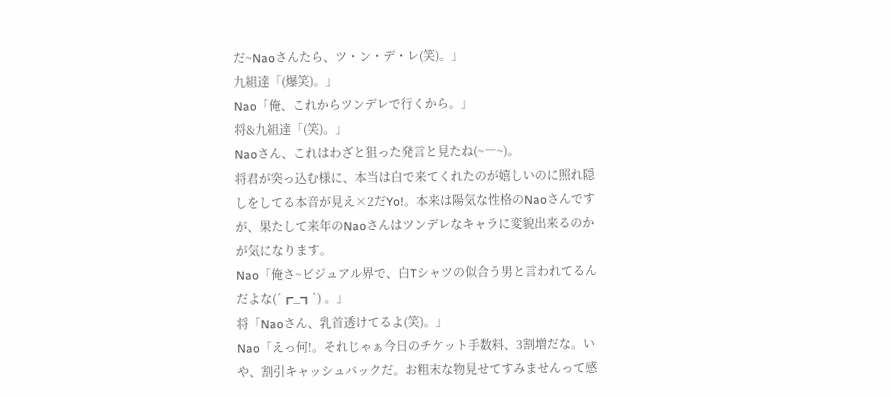だ~Naoさんたら、ツ・ン・デ・レ(笑)。」
九組達「(爆笑)。」
Nao「俺、これからツンデレで行くから。」
将&九組達「(笑)。」
Naoさん、これはわざと狙った発言と見たね(~―~)。
将君が突っ込む様に、本当は白で来てくれたのが嬉しいのに照れ隠しをしてる本音が見え×2だYo!。本来は陽気な性格のNaoさんですが、果たして来年のNaoさんはツンデレなキャラに変貌出来るのかが気になります。
Nao「俺さ~ビジュアル界で、白Tシャツの似合う男と言われてるんだよな(´┏_┓`) 。」
将「Naoさん、乳首透けてるよ(笑)。」
Nao「えっ何!。それじゃぁ今日のチケット手数料、3割増だな。いや、割引キャッシュバックだ。お粗末な物見せてすみませんって感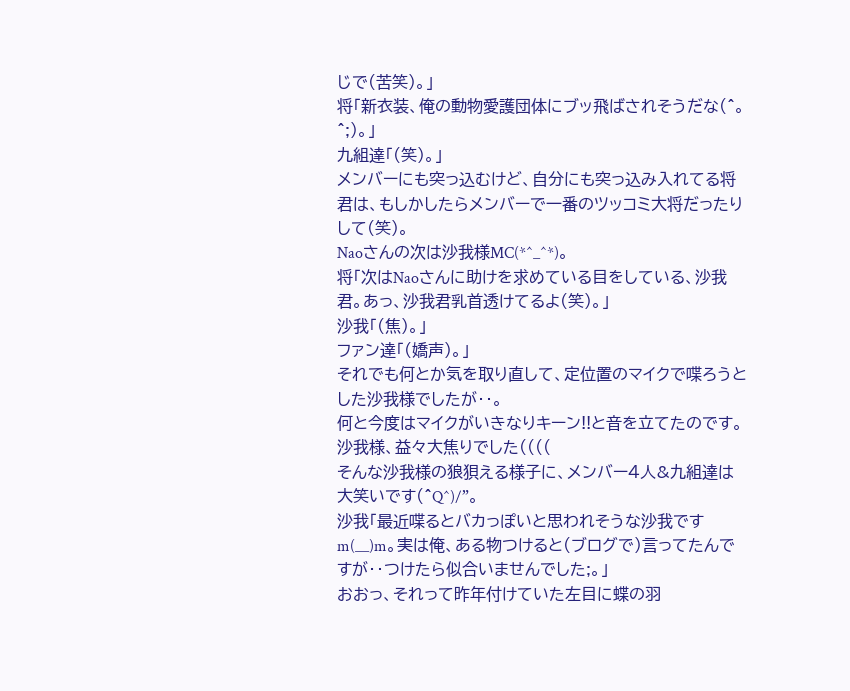じで(苦笑)。」
将「新衣装、俺の動物愛護団体にブッ飛ばされそうだな(^。^;)。」
九組達「(笑)。」
メンバーにも突っ込むけど、自分にも突っ込み入れてる将君は、もしかしたらメンバーで一番のツッコミ大将だったりして(笑)。
Naoさんの次は沙我様MC(*^_^*)。
将「次はNaoさんに助けを求めている目をしている、沙我君。あっ、沙我君乳首透けてるよ(笑)。」
沙我「(焦)。」
ファン達「(嬌声)。」
それでも何とか気を取り直して、定位置のマイクで喋ろうとした沙我様でしたが‥。
何と今度はマイクがいきなりキーン!!と音を立てたのです。
沙我様、益々大焦りでした((((
そんな沙我様の狼狽える様子に、メンバー4人&九組達は大笑いです(^Q^)/”。
沙我「最近喋るとバカっぽいと思われそうな沙我ですm(__)m。実は俺、ある物つけると(ブログで)言ってたんですが‥つけたら似合いませんでした;。」
おおっ、それって昨年付けていた左目に蝶の羽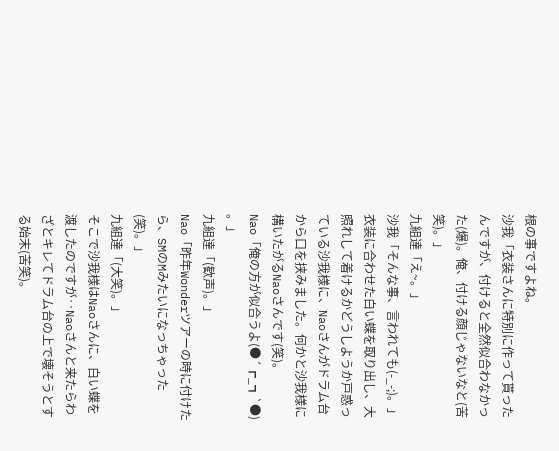根の事ですよね。
沙我「衣装さんに特別に作って貰ったんですが、付けると全然似合わなかった(爆)。俺、付ける顔じゃないなと(苦笑)。」
九組達「え~。」
沙我「そんな事、言われても(-_-;)。」
衣装に合わせた白い蝶を取り出し、大照れして着けるかどうしようか戸惑っている沙我様に、Naoさんがドラム台から口を挟みました。何かと沙我様に構いたがるNaoさんです(笑)。
Nao「俺の方が似合うよ(●´┏_┓`●) 。」
九組達「(歓声)。」
Nao「昨年Wonderツアーの時に付けたら、SMのMみたいになっちゃった(笑)。」
九組達「(大笑)。」
そこで沙我様はNaoさんに、白い蝶を渡したのですが‥Naoさんと来たらわざとキレてドラム台の上で壊そうとする始末(苦笑)。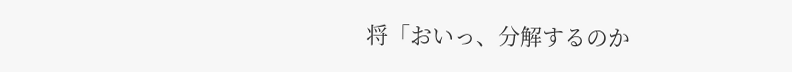将「おいっ、分解するのか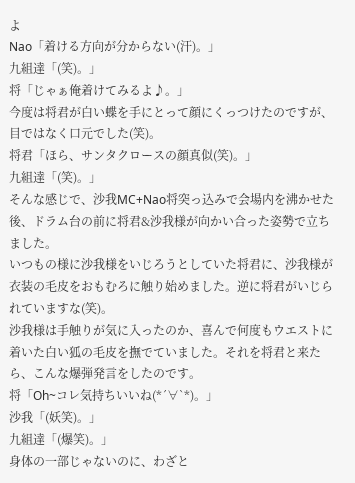よ
Nao「着ける方向が分からない(汗)。」
九組達「(笑)。」
将「じゃぁ俺着けてみるよ♪。」
今度は将君が白い蝶を手にとって顔にくっつけたのですが、目ではなく口元でした(笑)。
将君「ほら、サンタクロースの顔真似(笑)。」
九組達「(笑)。」
そんな感じで、沙我MC+Nao将突っ込みで会場内を沸かせた後、ドラム台の前に将君&沙我様が向かい合った姿勢で立ちました。
いつもの様に沙我様をいじろうとしていた将君に、沙我様が衣装の毛皮をおもむろに触り始めました。逆に将君がいじられていますな(笑)。
沙我様は手触りが気に入ったのか、喜んで何度もウエストに着いた白い狐の毛皮を撫でていました。それを将君と来たら、こんな爆弾発言をしたのです。
将「Oh~コレ気持ちいいね(*´∀`*)。」
沙我「(妖笑)。」
九組達「(爆笑)。」
身体の一部じゃないのに、わざと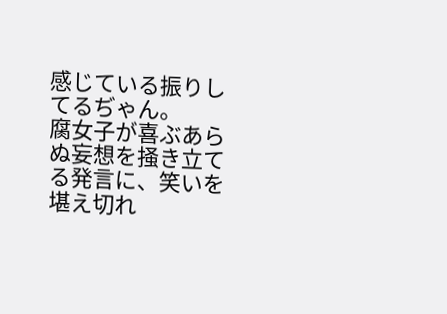感じている振りしてるぢゃん。
腐女子が喜ぶあらぬ妄想を掻き立てる発言に、笑いを堪え切れ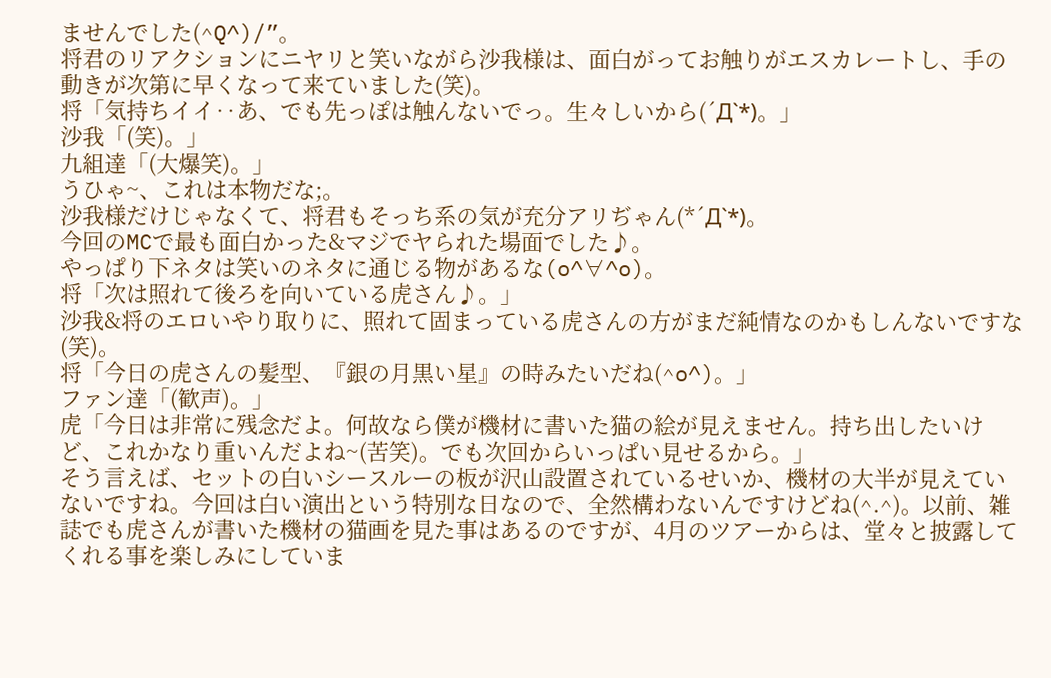ませんでした(^Q^)/”。
将君のリアクションにニヤリと笑いながら沙我様は、面白がってお触りがエスカレートし、手の動きが次第に早くなって来ていました(笑)。
将「気持ちイイ‥あ、でも先っぽは触んないでっ。生々しいから(´Д`*)。」
沙我「(笑)。」
九組達「(大爆笑)。」
うひゃ~、これは本物だな;。
沙我様だけじゃなくて、将君もそっち系の気が充分アリぢゃん(*´Д`*)。
今回のMCで最も面白かった&マジでヤられた場面でした♪。
やっぱり下ネタは笑いのネタに通じる物があるな(o^∀^o)。
将「次は照れて後ろを向いている虎さん♪。」
沙我&将のエロいやり取りに、照れて固まっている虎さんの方がまだ純情なのかもしんないですな(笑)。
将「今日の虎さんの髪型、『銀の月黒い星』の時みたいだね(^o^)。」
ファン達「(歓声)。」
虎「今日は非常に残念だよ。何故なら僕が機材に書いた猫の絵が見えません。持ち出したいけど、これかなり重いんだよね~(苦笑)。でも次回からいっぱい見せるから。」
そう言えば、セットの白いシースルーの板が沢山設置されているせいか、機材の大半が見えていないですね。今回は白い演出という特別な日なので、全然構わないんですけどね(^.^)。以前、雑誌でも虎さんが書いた機材の猫画を見た事はあるのですが、4月のツアーからは、堂々と披露してくれる事を楽しみにしていま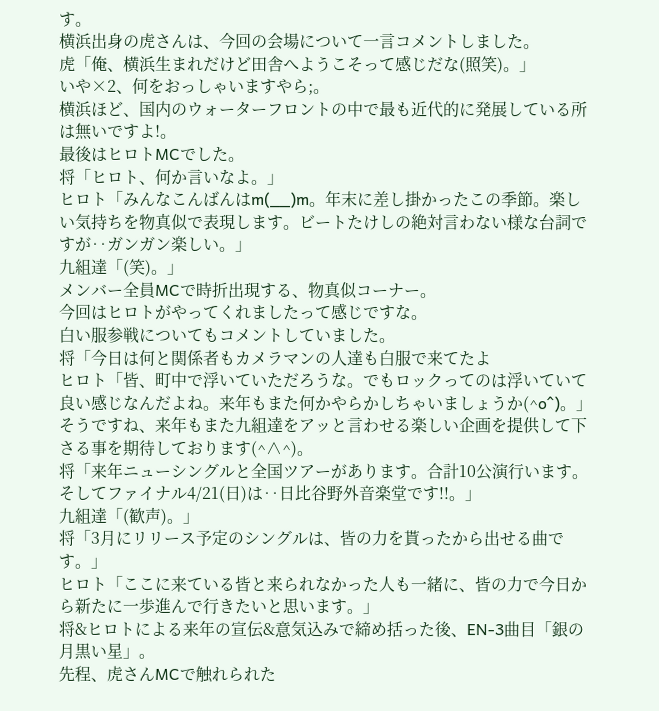す。
横浜出身の虎さんは、今回の会場について一言コメントしました。
虎「俺、横浜生まれだけど田舎へようこそって感じだな(照笑)。」
いや×2、何をおっしゃいますやら;。
横浜ほど、国内のウォーターフロントの中で最も近代的に発展している所は無いですよ!。
最後はヒロトMCでした。
将「ヒロト、何か言いなよ。」
ヒロト「みんなこんばんはm(__)m。年末に差し掛かったこの季節。楽しい気持ちを物真似で表現します。ビートたけしの絶対言わない様な台詞ですが‥ガンガン楽しい。」
九組達「(笑)。」
メンバー全員MCで時折出現する、物真似コーナー。
今回はヒロトがやってくれましたって感じですな。
白い服参戦についてもコメントしていました。
将「今日は何と関係者もカメラマンの人達も白服で来てたよ
ヒロト「皆、町中で浮いていただろうな。でもロックってのは浮いていて良い感じなんだよね。来年もまた何かやらかしちゃいましょうか(^o^)。」
そうですね、来年もまた九組達をアッと言わせる楽しい企画を提供して下さる事を期待しております(^∧^)。
将「来年ニューシングルと全国ツアーがあります。合計10公演行います。そしてファイナル4/21(日)は‥日比谷野外音楽堂です!!。」
九組達「(歓声)。」
将「3月にリリース予定のシングルは、皆の力を貰ったから出せる曲です。」
ヒロト「ここに来ている皆と来られなかった人も一緒に、皆の力で今日から新たに一歩進んで行きたいと思います。」
将&ヒロトによる来年の宣伝&意気込みで締め括った後、EN-3曲目「銀の月黒い星」。
先程、虎さんMCで触れられた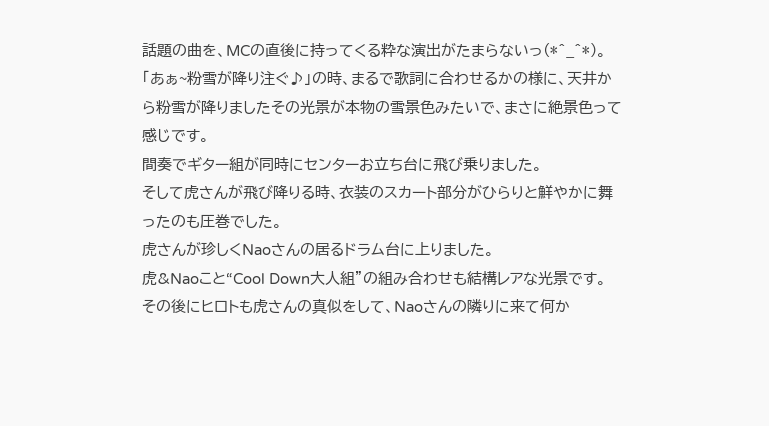話題の曲を、MCの直後に持ってくる粋な演出がたまらないっ(*^_^*)。
「あぁ~粉雪が降り注ぐ♪」の時、まるで歌詞に合わせるかの様に、天井から粉雪が降りましたその光景が本物の雪景色みたいで、まさに絶景色って感じです。
間奏でギター組が同時にセンターお立ち台に飛び乗りました。
そして虎さんが飛び降りる時、衣装のスカート部分がひらりと鮮やかに舞ったのも圧巻でした。
虎さんが珍しくNaoさんの居るドラム台に上りました。
虎&Naoこと“Cool Down大人組”の組み合わせも結構レアな光景です。
その後にヒロトも虎さんの真似をして、Naoさんの隣りに来て何か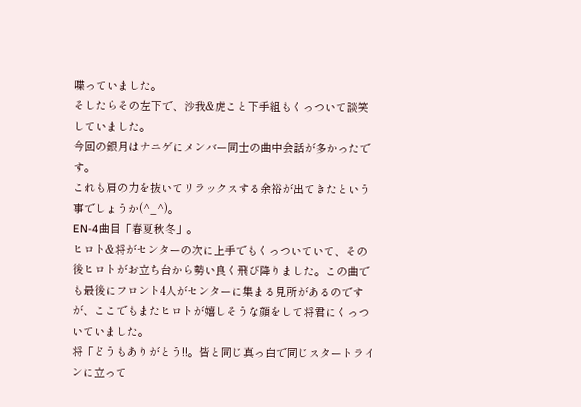喋っていました。
そしたらその左下で、沙我&虎こと下手組もくっついて談笑していました。
今回の銀月はナニゲにメンバー同士の曲中会話が多かったです。
これも肩の力を抜いてリラックスする余裕が出てきたという事でしょうか(^_^)。
EN-4曲目「春夏秋冬」。
ヒロト&将がセンターの次に上手でもくっついていて、その後ヒロトがお立ち台から勢い良く飛び降りました。この曲でも最後にフロント4人がセンターに集まる見所があるのですが、ここでもまたヒロトが嬉しそうな顔をして将君にくっついていました。
将「どうもありがとう!!。皆と同じ真っ白で同じスタートラインに立って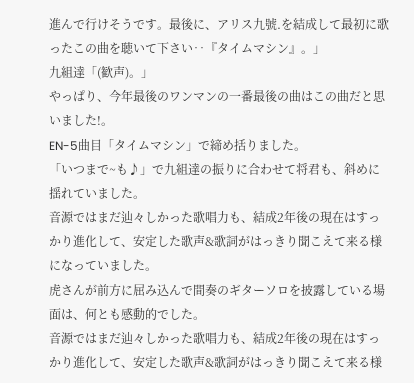進んで行けそうです。最後に、アリス九號.を結成して最初に歌ったこの曲を聴いて下さい‥『タイムマシン』。」
九組達「(歓声)。」
やっぱり、今年最後のワンマンの一番最後の曲はこの曲だと思いました!。
EN-5曲目「タイムマシン」で締め括りました。
「いつまで~も♪」で九組達の振りに合わせて将君も、斜めに揺れていました。
音源ではまだ辿々しかった歌唱力も、結成2年後の現在はすっかり進化して、安定した歌声&歌詞がはっきり聞こえて来る様になっていました。
虎さんが前方に屈み込んで間奏のギターソロを披露している場面は、何とも感動的でした。
音源ではまだ辿々しかった歌唱力も、結成2年後の現在はすっかり進化して、安定した歌声&歌詞がはっきり聞こえて来る様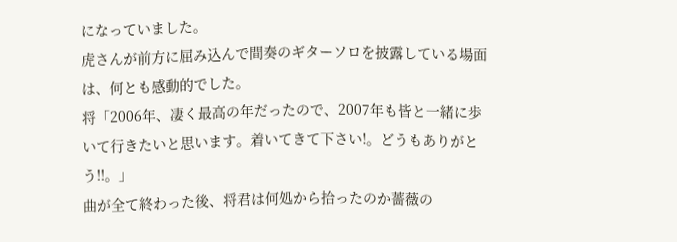になっていました。
虎さんが前方に屈み込んで間奏のギターソロを披露している場面は、何とも感動的でした。
将「2006年、凄く最高の年だったので、2007年も皆と一緒に歩いて行きたいと思います。着いてきて下さい!。どうもありがとう!!。」
曲が全て終わった後、将君は何処から拾ったのか薔薇の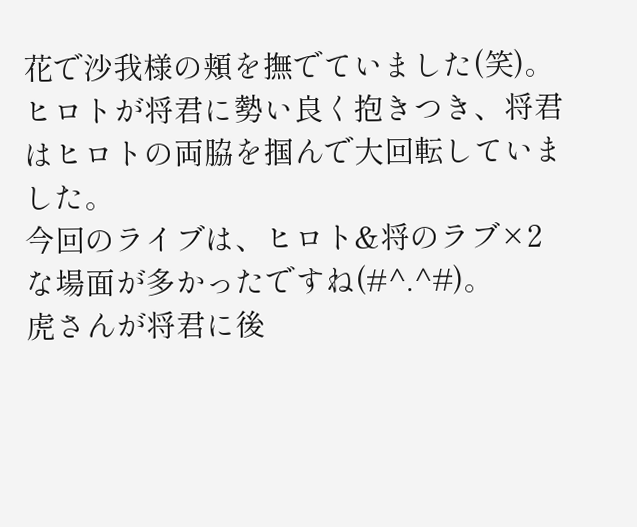花で沙我様の頬を撫でていました(笑)。
ヒロトが将君に勢い良く抱きつき、将君はヒロトの両脇を掴んで大回転していました。
今回のライブは、ヒロト&将のラブ×2な場面が多かったですね(#^.^#)。
虎さんが将君に後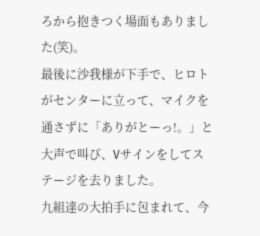ろから抱きつく場面もありました(笑)。
最後に沙我様が下手で、ヒロトがセンターに立って、マイクを通さずに「ありがとーっ!。」と大声で叫び、Vサインをしてステージを去りました。
九組達の大拍手に包まれて、今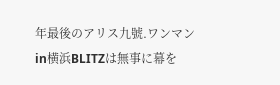年最後のアリス九號.ワンマンin横浜BLITZは無事に幕を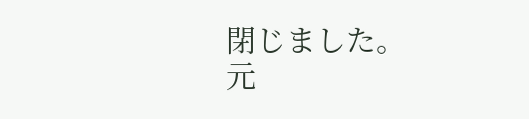閉じました。
元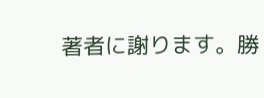著者に謝ります。勝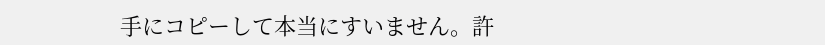手にコピーして本当にすいません。許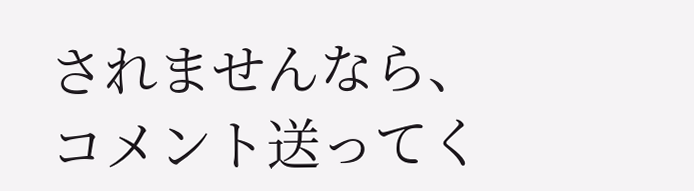されませんなら、コメント送ってく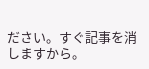ださい。すぐ記事を消しますから。